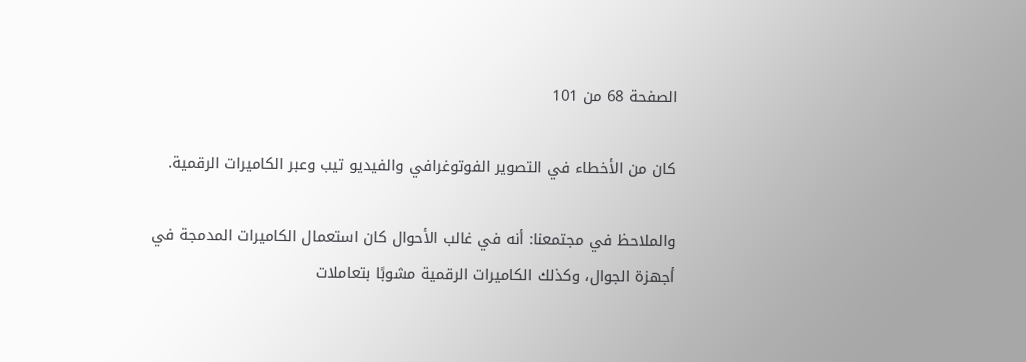الصفحة 68 من 101

كان من الأخطاء في التصوير الفوتوغرافي والفيديو تيب وعبر الكاميرات الرقمية.

والملاحظ في مجتمعنا: أنه في غالب الأحوال كان استعمال الكاميرات المدمجة في أجهزة الجوال، وكذلك الكاميرات الرقمية مشوبًا بتعاملات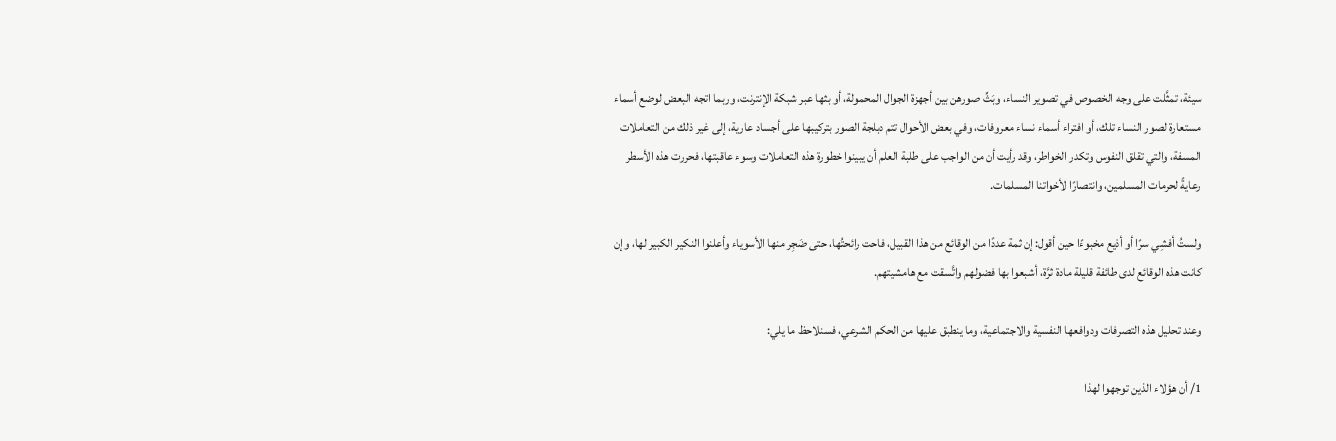سيئة، تمثَّلت على وجه الخصوص في تصوير النساء، وبَثِّ صورهن بين أجهزة الجوال المحمولة، أو بثها عبر شبكة الإنترنت، وربما اتجه البعض لوضع أسماء مستعارة لصور النساء تلك، أو افتراء أسماء نساء معروفات، وفي بعض الأحوال تتم دبلجة الصور بتركيبها على أجساد عارية، إلى غير ذلك من التعاملات المسفة، والتي تقلق النفوس وتكدر الخواطر، وقد رأيت أن من الواجب على طلبة العلم أن يبينوا خطورة هذه التعاملات وسوء عاقبتها، فحررت هذه الأسطر رعايةً لحرمات المسلمين، وانتصارًا لأخواتنا المسلمات.

ولستُ أفشِي سرًا أو أذيع مخبوءًا حين أقول: إن ثمة عددًا من الوقائع من هذا القبيل، فاحت رائحتُها، حتى ضَجِر منها الأسوياء وأعلنوا النكير الكبير لها، وإن كانت هذه الوقائع لدى طائفة قليلة مادة ثرَّة، أشبعوا بها فضولهم واتَّسقت مع هامشيتهم.

وعند تحليل هذه التصرفات ودوافعها النفسية والاجتماعية، وما ينطبق عليها من الحكم الشرعي، فسنلاحظ ما يلي:

1/ أن هؤلاء الذين توجهوا لهذا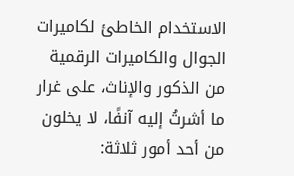الاستخدام الخاطئ لكاميرات الجوال والكاميرات الرقمية من الذكور والإناث، على غرار ما أشرتُ إليه آنفًا، لا يخلون من أحد أمور ثلاثة: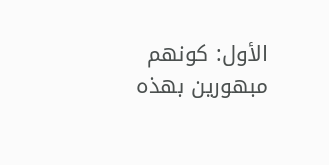الأول: كونهم مبهورين بهذه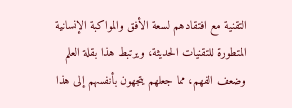التقنية مع افتقادهم لسعة الأفق والمواكبة الإنسانية المتطورة للتقنيات الحديثة، ويرتبط هذا بقلة العلم وضعف الفهم، مما جعلهم يتجهون بأنفسهم إلى هذا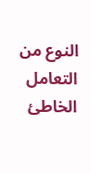النوع من التعامل الخاطئ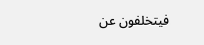فيتخلفون عن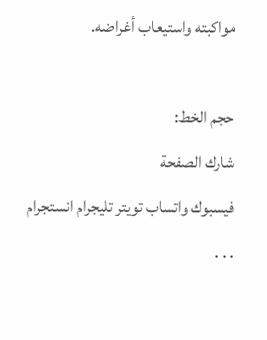مواكبته واستيعاب أغراضه.

حجم الخط:
شارك الصفحة
فيسبوك واتساب تويتر تليجرام انستجرام
. . .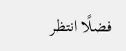فضلًا انتظر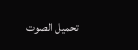تحميل الصوت